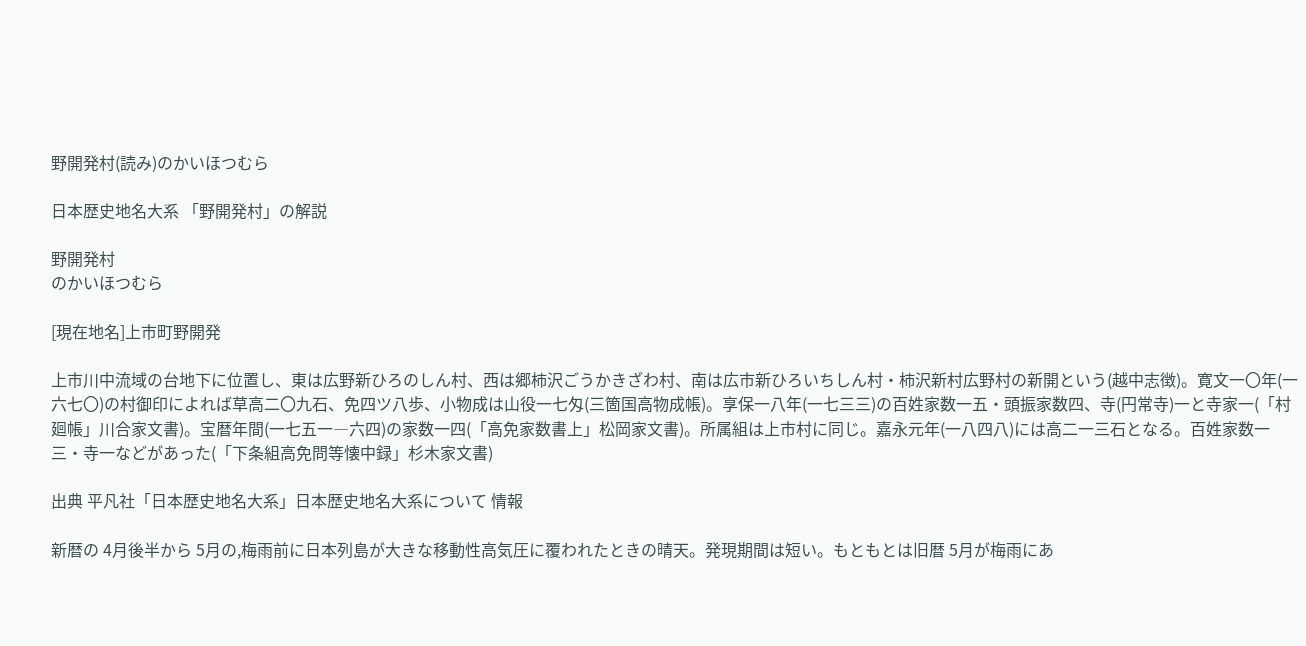野開発村(読み)のかいほつむら

日本歴史地名大系 「野開発村」の解説

野開発村
のかいほつむら

[現在地名]上市町野開発

上市川中流域の台地下に位置し、東は広野新ひろのしん村、西は郷柿沢ごうかきざわ村、南は広市新ひろいちしん村・柿沢新村広野村の新開という(越中志徴)。寛文一〇年(一六七〇)の村御印によれば草高二〇九石、免四ツ八歩、小物成は山役一七匁(三箇国高物成帳)。享保一八年(一七三三)の百姓家数一五・頭振家数四、寺(円常寺)一と寺家一(「村廻帳」川合家文書)。宝暦年間(一七五一―六四)の家数一四(「高免家数書上」松岡家文書)。所属組は上市村に同じ。嘉永元年(一八四八)には高二一三石となる。百姓家数一三・寺一などがあった(「下条組高免問等懐中録」杉木家文書)

出典 平凡社「日本歴史地名大系」日本歴史地名大系について 情報

新暦の 4月後半から 5月の,梅雨前に日本列島が大きな移動性高気圧に覆われたときの晴天。発現期間は短い。もともとは旧暦 5月が梅雨にあ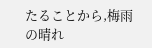たることから,梅雨の晴れ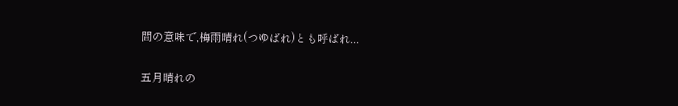間の意味で,梅雨晴れ(つゆばれ)とも呼ばれ...

五月晴れの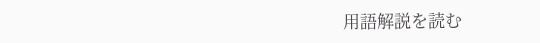用語解説を読む